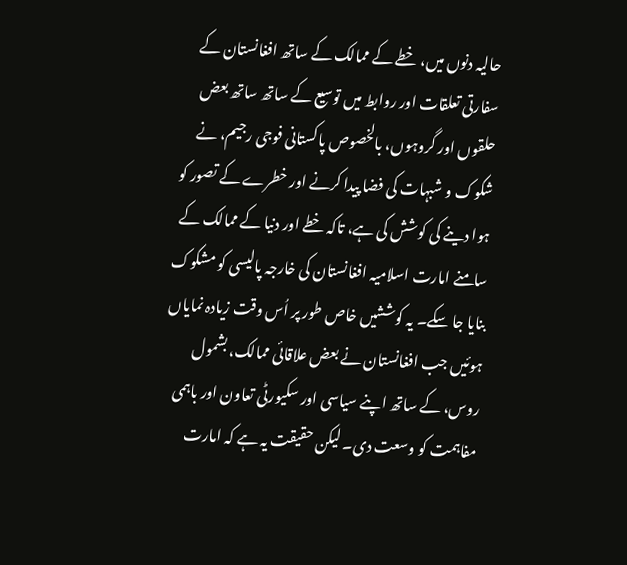حالیہ دنوں میں، خطے کے ممالک کے ساتھ افغانستان کے سفارتی تعلقات اور روابط میں توسیع کے ساتھ ساتھ بعض حلقوں اور گروہوں، بالخصوص پاکستانی فوجی رجیم، نے شکوک و شبہات کی فضا پیدا کرنے اور خطرے کے تصور کو ہوا دینے کی کوشش کی ہے، تاکہ خطے اور دنیا کے ممالک کے سامنے امارت اسلامیہ افغانستان کی خارجہ پالیسی کو مشکوک بنایا جا سکے۔ یہ کوششیں خاص طور پر اُس وقت زیادہ نمایاں ہوئیں جب افغانستان نے بعض علاقائی ممالک، بشمول روس، کے ساتھ اپنے سیاسی اور سکیورٹی تعاون اور باہمی مفاہمت کو وسعت دی۔ لیکن حقیقت یہ ہے کہ امارت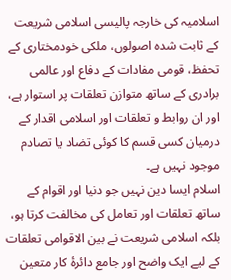اسلامیہ کی خارجہ پالیسی اسلامی شریعت کے ثابت شدہ اصولوں، ملکی خودمختاری کے تحفظ، قومی مفادات کے دفاع اور عالمی برادری کے ساتھ متوازن تعلقات پر استوار ہے، اور ان روابط و تعلقات اور اسلامی اقدار کے درمیان کسی قسم کا کوئی تضاد یا تصادم موجود نہیں ہے۔
اسلام ایسا دین نہیں جو دنیا اور اقوام کے ساتھ تعلقات اور تعامل کی مخالفت کرتا ہو، بلکہ اسلامی شریعت نے بین الاقوامی تعلقات کے لیے ایک واضح اور جامع دائرۂ کار متعین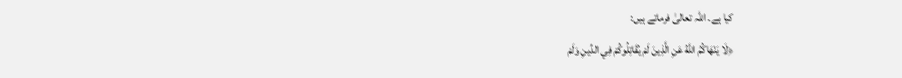کیا ہے۔ اللہ تعالیٰ فرماتے ہیں:
﴿لَا يَنْهَاكُمُ اللَّهُ عَنِ الَّذِينَ لَمْ يُقَاتِلُوكُمْ فِي الدِّينِ وَلَمْ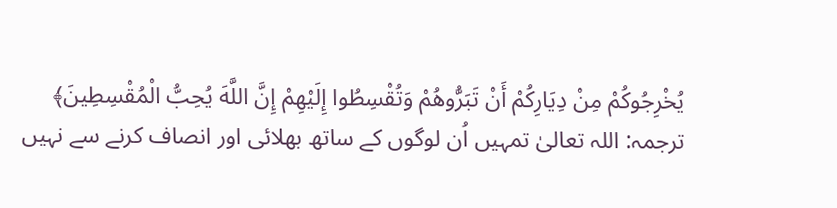يُخْرِجُوكُمْ مِنْ دِيَارِكُمْ أَنْ تَبَرُّوهُمْ وَتُقْسِطُوا إِلَيْهِمْ إِنَّ اللَّهَ يُحِبُّ الْمُقْسِطِينَ﴾
ترجمہ: اللہ تعالیٰ تمہیں اُن لوگوں کے ساتھ بھلائی اور انصاف کرنے سے نہیں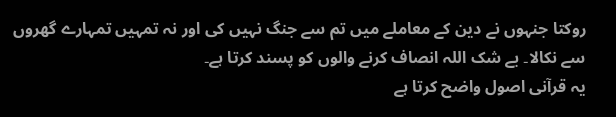روکتا جنہوں نے دین کے معاملے میں تم سے جنگ نہیں کی اور نہ تمہیں تمہارے گھروں سے نکالا۔ بے شک اللہ انصاف کرنے والوں کو پسند کرتا ہے۔
یہ قرآنی اصول واضح کرتا ہے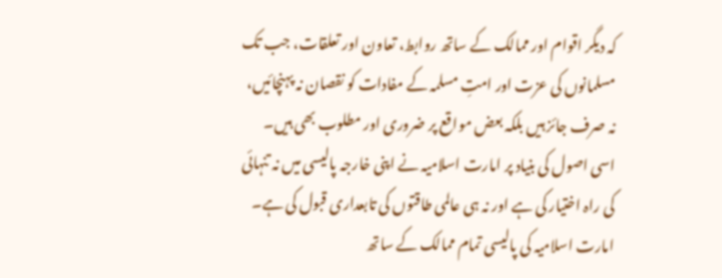کہ دیگر اقوام اور ممالک کے ساتھ روابط، تعاون اور تعلقات، جب تک مسلمانوں کی عزت اور امتِ مسلمہ کے مفادات کو نقصان نہ پہنچائیں، نہ صرف جائز ہیں بلکہ بعض مواقع پر ضروری اور مطلوب بھی ہیں۔
اسی اصول کی بنیاد پر امارت اسلامیہ نے اپنی خارجہ پالیسی میں نہ تنہائی کی راہ اختیار کی ہے اور نہ ہی عالمی طاقتوں کی تابعداری قبول کی ہے۔ امارت اسلامیہ کی پالیسی تمام ممالک کے ساتھ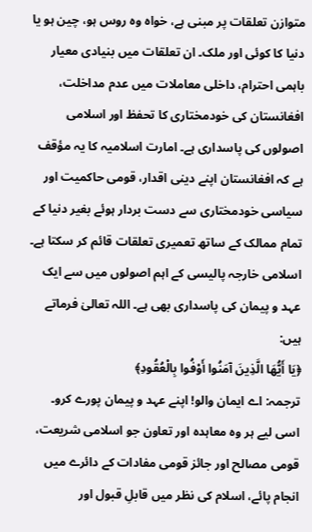متوازن تعلقات پر مبنی ہے، خواہ وہ روس ہو، چین ہو یا دنیا کا کوئی اور ملک۔ ان تعلقات میں بنیادی معیار باہمی احترام، داخلی معاملات میں عدم مداخلت، افغانستان کی خودمختاری کا تحفظ اور اسلامی اصولوں کی پاسداری ہے۔ امارت اسلامیہ کا یہ مؤقف ہے کہ افغانستان اپنے دینی اقدار، قومی حاکمیت اور سیاسی خودمختاری سے دست بردار ہوئے بغیر دنیا کے تمام ممالک کے ساتھ تعمیری تعلقات قائم کر سکتا ہے۔
اسلامی خارجہ پالیسی کے اہم اصولوں میں سے ایک عہد و پیمان کی پاسداری بھی ہے۔ اللہ تعالیٰ فرماتے ہیں:
﴿يَا أَيُّهَا الَّذِينَ آمَنُوا أَوْفُوا بِالْعُقُودِ﴾
ترجمہ: اے ایمان والو! اپنے عہد و پیمان پورے کرو۔
اسی لیے ہر وہ معاہدہ اور تعاون جو اسلامی شریعت، قومی مصالح اور جائز قومی مفادات کے دائرے میں انجام پائے، اسلام کی نظر میں قابلِ قبول اور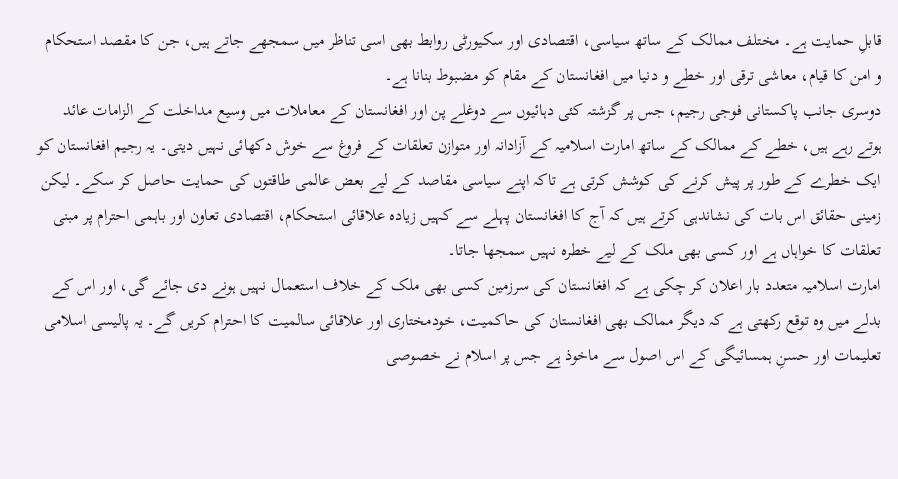قابلِ حمایت ہے۔ مختلف ممالک کے ساتھ سیاسی، اقتصادی اور سکیورٹی روابط بھی اسی تناظر میں سمجھے جاتے ہیں، جن کا مقصد استحکام و امن کا قیام، معاشی ترقی اور خطے و دنیا میں افغانستان کے مقام کو مضبوط بنانا ہے۔
دوسری جانب پاکستانی فوجی رجیم، جس پر گزشتہ کئی دہائیوں سے دوغلے پن اور افغانستان کے معاملات میں وسیع مداخلت کے الزامات عائد ہوتے رہے ہیں، خطے کے ممالک کے ساتھ امارت اسلامیہ کے آزادانہ اور متوازن تعلقات کے فروغ سے خوش دکھائی نہیں دیتی۔ یہ رجیم افغانستان کو ایک خطرے کے طور پر پیش کرنے کی کوشش کرتی ہے تاکہ اپنے سیاسی مقاصد کے لیے بعض عالمی طاقتوں کی حمایت حاصل کر سکے۔ لیکن زمینی حقائق اس بات کی نشاندہی کرتے ہیں کہ آج کا افغانستان پہلے سے کہیں زیادہ علاقائی استحکام، اقتصادی تعاون اور باہمی احترام پر مبنی تعلقات کا خواہاں ہے اور کسی بھی ملک کے لیے خطرہ نہیں سمجھا جاتا۔
امارت اسلامیہ متعدد بار اعلان کر چکی ہے کہ افغانستان کی سرزمین کسی بھی ملک کے خلاف استعمال نہیں ہونے دی جائے گی، اور اس کے بدلے میں وہ توقع رکھتی ہے کہ دیگر ممالک بھی افغانستان کی حاکمیت، خودمختاری اور علاقائی سالمیت کا احترام کریں گے۔ یہ پالیسی اسلامی تعلیمات اور حسنِ ہمسائیگی کے اس اصول سے ماخوذ ہے جس پر اسلام نے خصوصی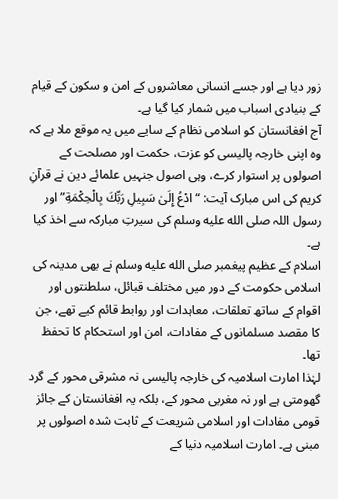زور دیا ہے اور جسے انسانی معاشروں کے امن و سکون کے قیام کے بنیادی اسباب میں شمار کیا گیا ہے۔
آج افغانستان کو اسلامی نظام کے سایے میں یہ موقع ملا ہے کہ وہ اپنی خارجہ پالیسی کو عزت، حکمت اور مصلحت کے اصولوں پر استوار کرے، وہی اصول جنہیں علمائے دین نے قرآنِ کریم کی اس مبارک آیت: “ادْعُ إِلَىٰ سَبِيلِ رَبِّكَ بِالْحِكْمَةِ” اور رسول اللہ صلى الله عليه وسلم کی سیرتِ مبارکہ سے اخذ کیا ہے۔
اسلام کے عظیم پیغمبر صلى الله عليه وسلم نے بھی مدینہ کی اسلامی حکومت کے دور میں مختلف قبائل، سلطنتوں اور اقوام کے ساتھ تعلقات، معاہدات اور روابط قائم کیے تھے، جن کا مقصد مسلمانوں کے مفادات، امن اور استحکام کا تحفظ تھا۔
لہٰذا امارت اسلامیہ کی خارجہ پالیسی نہ مشرقی محور کے گرد گھومتی ہے اور نہ مغربی محور کے، بلکہ یہ افغانستان کے جائز قومی مفادات اور اسلامی شریعت کے ثابت شدہ اصولوں پر مبنی ہے۔ امارت اسلامیہ دنیا کے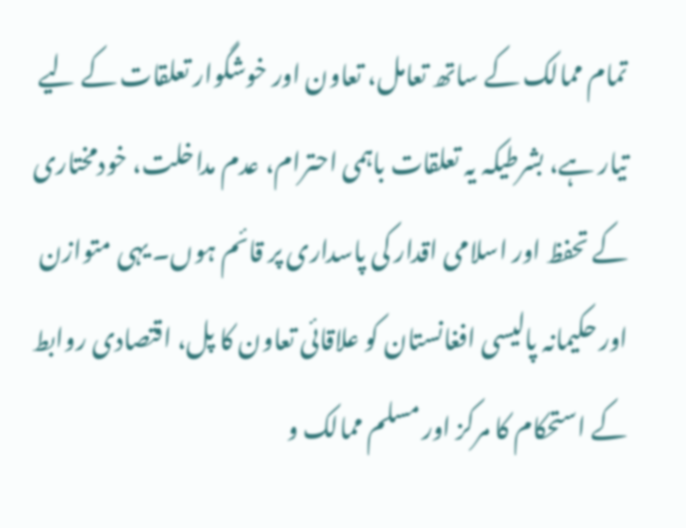تمام ممالک کے ساتھ تعامل، تعاون اور خوشگوار تعلقات کے لیے تیار ہے، بشرطیکہ یہ تعلقات باہمی احترام، عدم مداخلت، خودمختاری کے تحفظ اور اسلامی اقدار کی پاسداری پر قائم ہوں۔ یہی متوازن اور حکیمانہ پالیسی افغانستان کو علاقائی تعاون کا پل، اقتصادی روابط کے استحکام کا مرکز اور مسلم ممالک و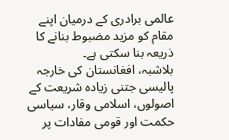عالمی برادری کے درمیان اپنے مقام کو مزید مضبوط بنانے کا ذریعہ بنا سکتی ہے۔
بلاشبہ، افغانستان کی خارجہ پالیسی جتنی زیادہ شریعت کے اصولوں، اسلامی وقار، سیاسی حکمت اور قومی مفادات پر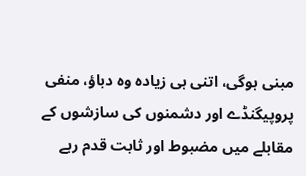مبنی ہوگی، اتنی ہی زیادہ وہ دباؤ، منفی پروپیگنڈے اور دشمنوں کی سازشوں کے مقابلے میں مضبوط اور ثابت قدم رہے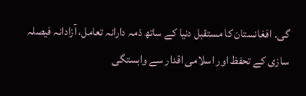گی۔ افغانستان کا مستقبل دنیا کے ساتھ ذمہ دارانہ تعامل، آزادانہ فیصلہ سازی کے تحفظ اور اسلامی اقدار سے وابستگی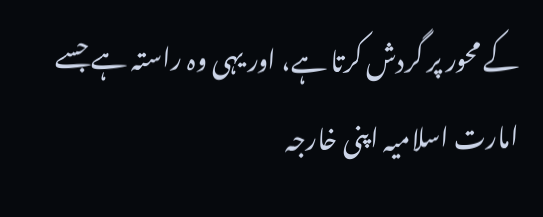کے محور پر گردش کرتا ہے، اور یہی وہ راستہ ہے جسے امارت اسلامیہ اپنی خارجہ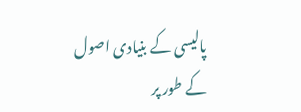پالیسی کے بنیادی اصول کے طور پر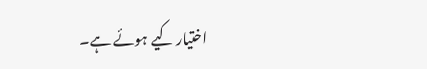اختیار کیے ہوئے ہے۔